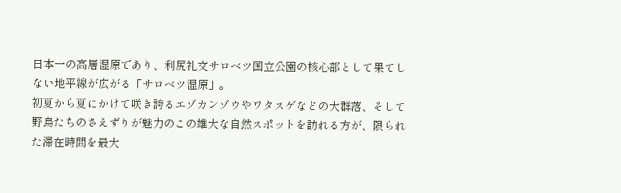日本一の高層湿原であり、利尻礼文サロベツ国立公園の核心部として果てしない地平線が広がる「サロベツ湿原」。
初夏から夏にかけて咲き誇るエゾカンゾウやワタスゲなどの大群落、そして野鳥たちのさえずりが魅力のこの雄大な自然スポットを訪れる方が、限られた滞在時間を最大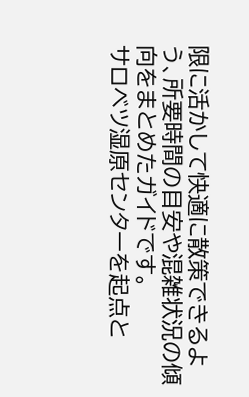限に活かして快適に散策できるよう、所要時間の目安や混雑状況の傾向をまとめたガイドです。
サロベツ湿原センターを起点と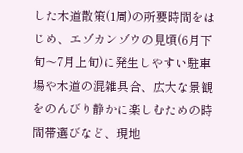した木道散策(1周)の所要時間をはじめ、エゾカンゾウの見頃(6月下旬〜7月上旬)に発生しやすい駐車場や木道の混雑具合、広大な景観をのんびり静かに楽しむための時間帯選びなど、現地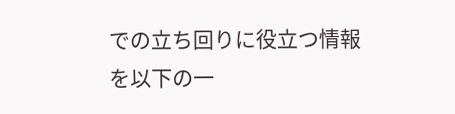での立ち回りに役立つ情報を以下の一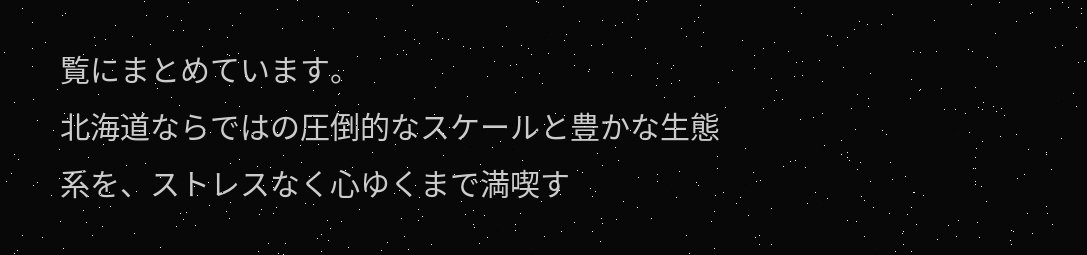覧にまとめています。
北海道ならではの圧倒的なスケールと豊かな生態系を、ストレスなく心ゆくまで満喫す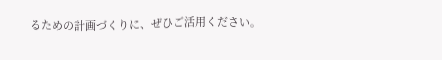るための計画づくりに、ぜひご活用ください。